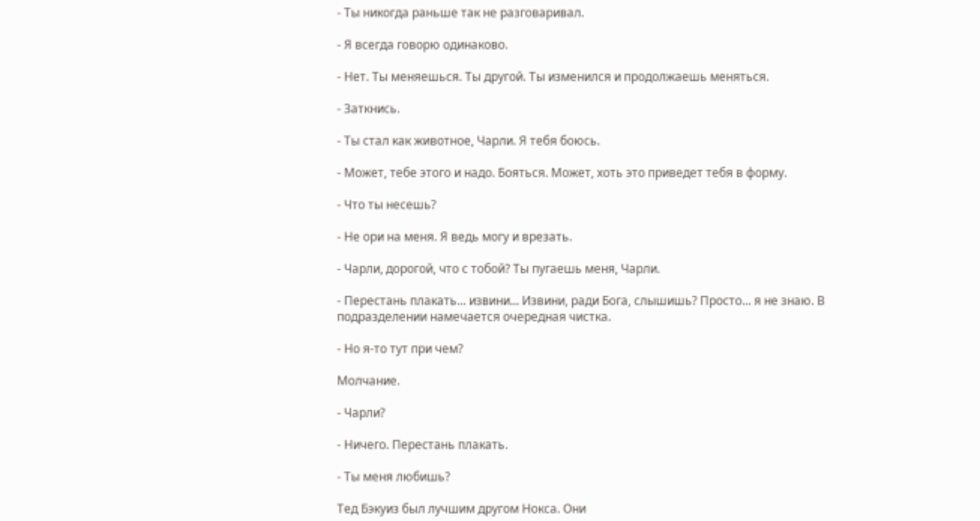- Ты никогда раньше так не разговаривал.

- Я всегда говорю одинаково.

- Нет. Ты меняешься. Ты другой. Ты изменился и продолжаешь меняться.

- Заткнись.

- Ты стал как животное, Чарли. Я тебя боюсь.

- Может, тебе этого и надо. Бояться. Может, хоть это приведет тебя в форму.

- Что ты несешь?

- Не ори на меня. Я ведь могу и врезать.

- Чарли, дорогой, что с тобой? Ты пугаешь меня, Чарли.

- Перестань плакать... извини... Извини, ради Бога, слышишь? Просто... я не знаю. В подразделении намечается очередная чистка.

- Но я-то тут при чем?

Молчание.

- Чарли?

- Ничего. Перестань плакать.

- Ты меня любишь?

Тед Бэкуиз был лучшим другом Нокса. Они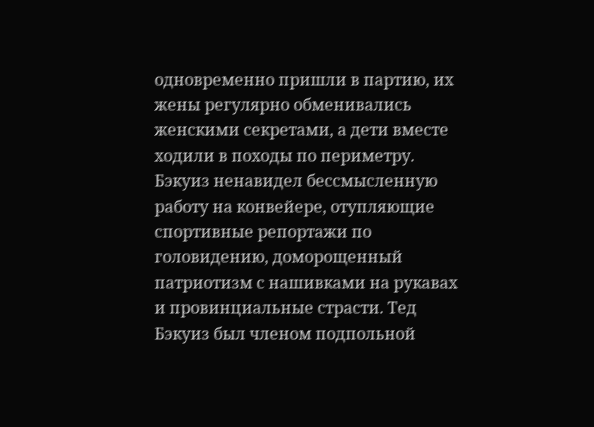одновременно пришли в партию, их жены регулярно обменивались женскими секретами, а дети вместе ходили в походы по периметру. Бэкуиз ненавидел бессмысленную работу на конвейере, отупляющие спортивные репортажи по головидению, доморощенный патриотизм с нашивками на рукавах и провинциальные страсти. Тед Бэкуиз был членом подпольной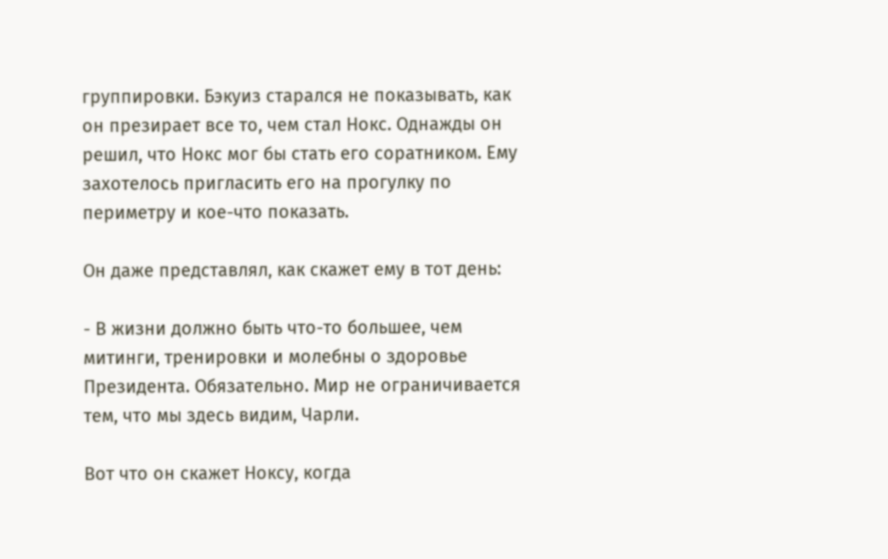группировки. Бэкуиз старался не показывать, как он презирает все то, чем стал Нокс. Однажды он решил, что Нокс мог бы стать его соратником. Ему захотелось пригласить его на прогулку по периметру и кое-что показать.

Он даже представлял, как скажет ему в тот день:

- В жизни должно быть что-то большее, чем митинги, тренировки и молебны о здоровье Президента. Обязательно. Мир не ограничивается тем, что мы здесь видим, Чарли.

Вот что он скажет Ноксу, когда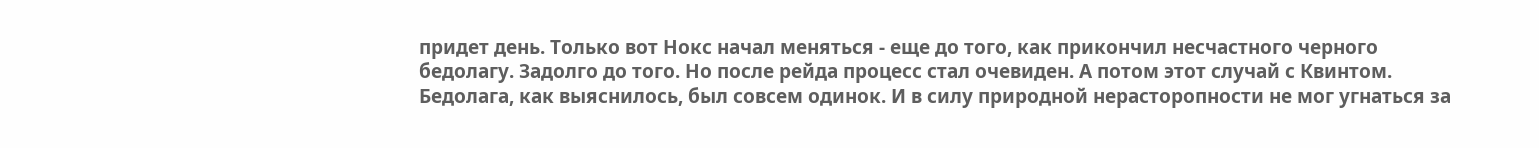придет день. Только вот Нокс начал меняться - еще до того, как прикончил несчастного черного бедолагу. Задолго до того. Но после рейда процесс стал очевиден. А потом этот случай с Квинтом. Бедолага, как выяснилось, был совсем одинок. И в силу природной нерасторопности не мог угнаться за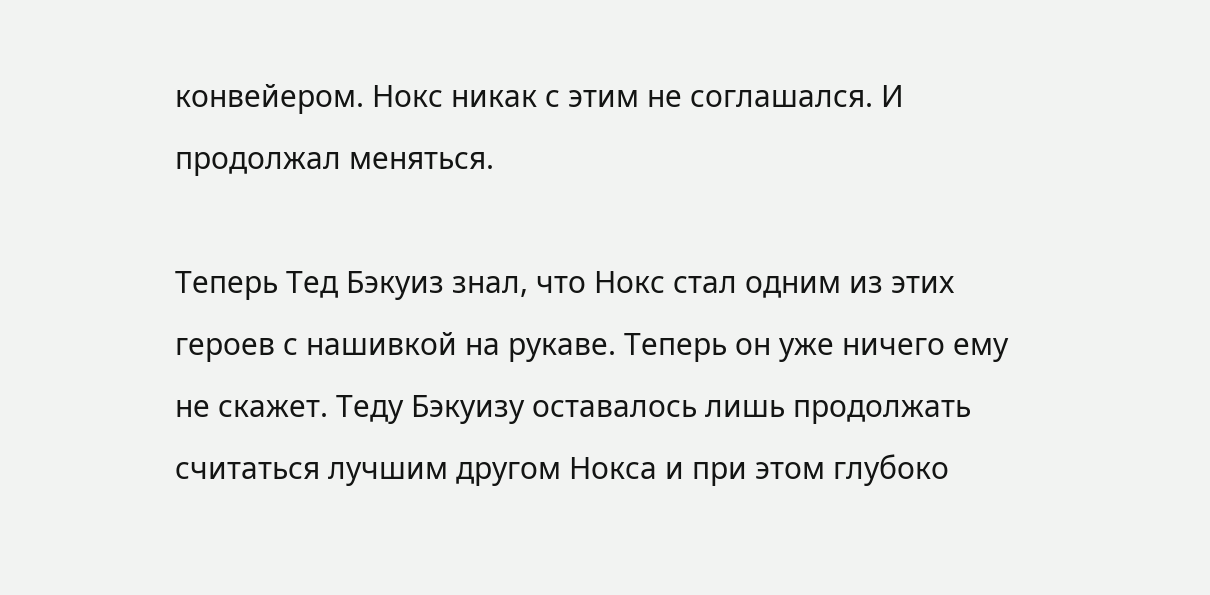конвейером. Нокс никак с этим не соглашался. И продолжал меняться.

Теперь Тед Бэкуиз знал, что Нокс стал одним из этих героев с нашивкой на рукаве. Теперь он уже ничего ему не скажет. Теду Бэкуизу оставалось лишь продолжать считаться лучшим другом Нокса и при этом глубоко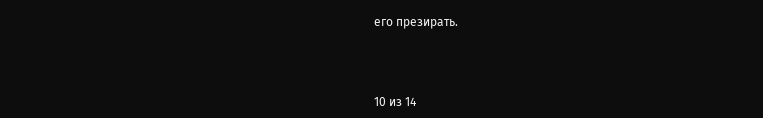его презирать.



10 из 14